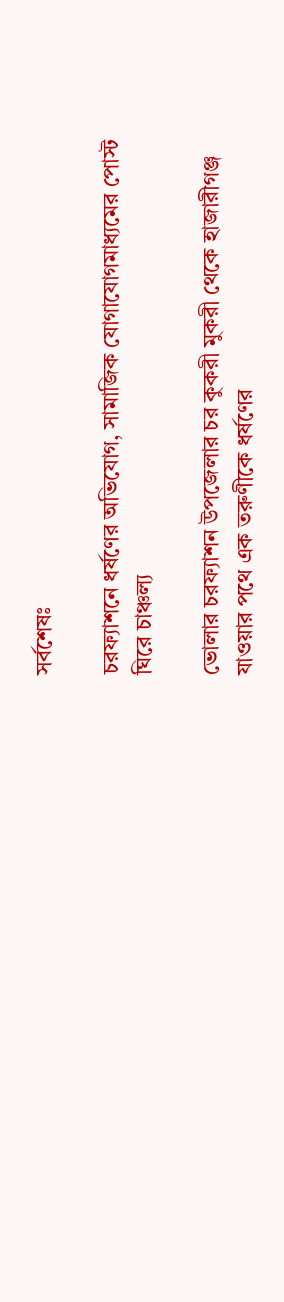সর্বশেষঃ

চরফ্যাশনে ধর্ষণের অভিযোগ, সামাজিক যোগাযোগমাধ্যমের পোস্ট ঘিরে চাঞ্চল্য

ভোলার চরফ্যাশন উপজেলার চর কুকরী মুকরী থেকে হাজারীগঞ্জ যাওয়ার পথে এক তরুণীকে ধর্ষণের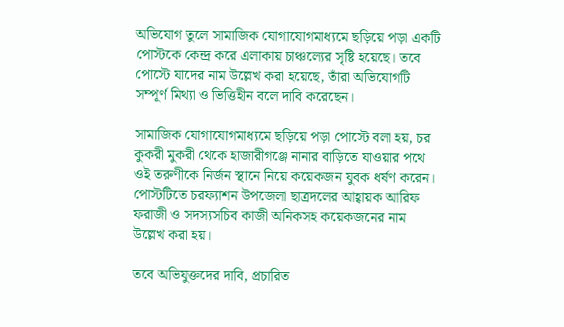অভিযোগ তুলে সামাজিক যোগাযোগমাধ্যমে ছড়িয়ে পড়া একটি পোস্টকে কেন্দ্র করে এলাকায় চাঞ্চল্যের সৃষ্টি হয়েছে। তবে পোস্টে যাদের নাম উল্লেখ করা হয়েছে, তাঁরা অভিযোগটি সম্পূর্ণ মিথ্যা ও ভিত্তিহীন বলে দাবি করেছেন।

সামাজিক যোগাযোগমাধ্যমে ছড়িয়ে পড়া পোস্টে বলা হয়, চর কুকরী মুকরী থেকে হাজারীগঞ্জে নানার বাড়িতে যাওয়ার পথে ওই তরুণীকে নির্জন স্থানে নিয়ে কয়েকজন যুবক ধর্ষণ করেন। পোস্টটিতে চরফ্যাশন উপজেলা ছাত্রদলের আহ্বায়ক আরিফ ফরাজী ও সদস্যসচিব কাজী অনিকসহ কয়েকজনের নাম উল্লেখ করা হয়।

তবে অভিযুক্তদের দাবি, প্রচারিত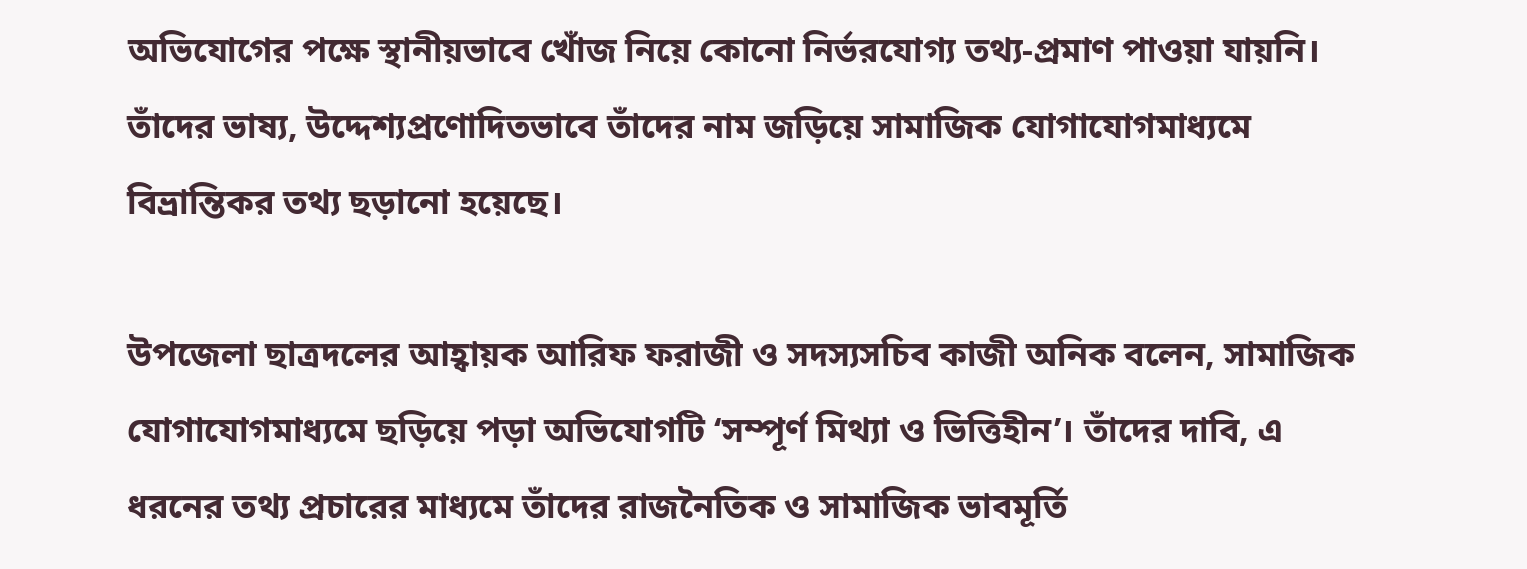অভিযোগের পক্ষে স্থানীয়ভাবে খোঁজ নিয়ে কোনো নির্ভরযোগ্য তথ্য-প্রমাণ পাওয়া যায়নি। তাঁদের ভাষ্য, উদ্দেশ্যপ্রণোদিতভাবে তাঁদের নাম জড়িয়ে সামাজিক যোগাযোগমাধ্যমে বিভ্রান্তিকর তথ্য ছড়ানো হয়েছে।

উপজেলা ছাত্রদলের আহ্বায়ক আরিফ ফরাজী ও সদস্যসচিব কাজী অনিক বলেন, সামাজিক যোগাযোগমাধ্যমে ছড়িয়ে পড়া অভিযোগটি ‘সম্পূর্ণ মিথ্যা ও ভিত্তিহীন’। তাঁদের দাবি, এ ধরনের তথ্য প্রচারের মাধ্যমে তাঁদের রাজনৈতিক ও সামাজিক ভাবমূর্তি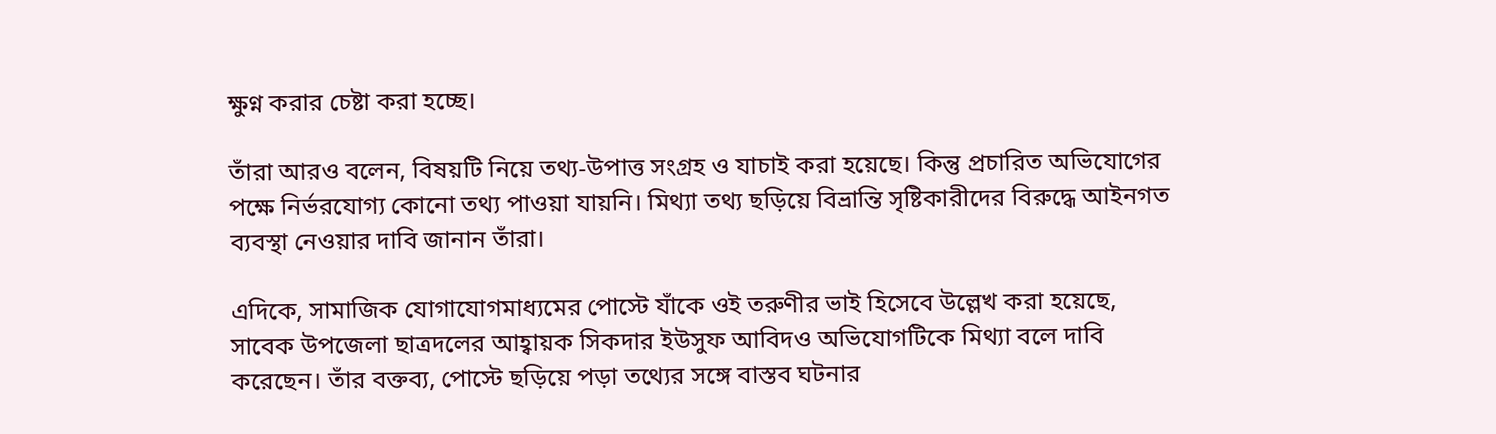ক্ষুণ্ন করার চেষ্টা করা হচ্ছে।

তাঁরা আরও বলেন, বিষয়টি নিয়ে তথ্য-উপাত্ত সংগ্রহ ও যাচাই করা হয়েছে। কিন্তু প্রচারিত অভিযোগের পক্ষে নির্ভরযোগ্য কোনো তথ্য পাওয়া যায়নি। মিথ্যা তথ্য ছড়িয়ে বিভ্রান্তি সৃষ্টিকারীদের বিরুদ্ধে আইনগত ব্যবস্থা নেওয়ার দাবি জানান তাঁরা।

এদিকে, সামাজিক যোগাযোগমাধ্যমের পোস্টে যাঁকে ওই তরুণীর ভাই হিসেবে উল্লেখ করা হয়েছে, সাবেক উপজেলা ছাত্রদলের আহ্বায়ক সিকদার ইউসুফ আবিদও অভিযোগটিকে মিথ্যা বলে দাবি করেছেন। তাঁর বক্তব্য, পোস্টে ছড়িয়ে পড়া তথ্যের সঙ্গে বাস্তব ঘটনার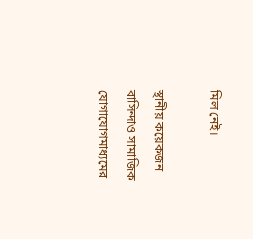মিল নেই।

স্থানীয় কয়েকজন বাসিন্দাও সামাজিক যোগাযোগমাধ্যমের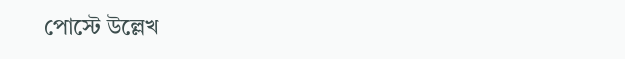পোস্টে উল্লেখ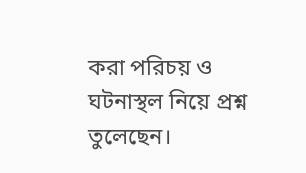করা পরিচয় ও ঘটনাস্থল নিয়ে প্রশ্ন তুলেছেন।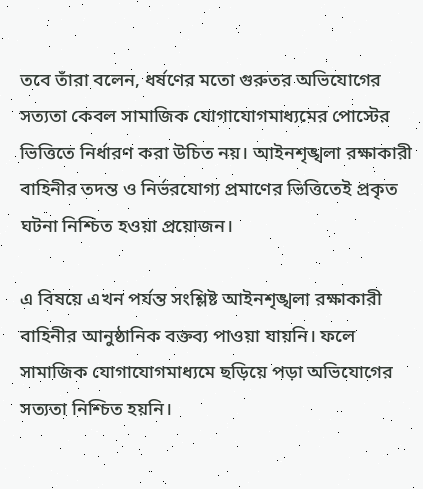তবে তাঁরা বলেন, ধর্ষণের মতো গুরুতর অভিযোগের সত্যতা কেবল সামাজিক যোগাযোগমাধ্যমের পোস্টের ভিত্তিতে নির্ধারণ করা উচিত নয়। আইনশৃঙ্খলা রক্ষাকারী বাহিনীর তদন্ত ও নির্ভরযোগ্য প্রমাণের ভিত্তিতেই প্রকৃত ঘটনা নিশ্চিত হওয়া প্রয়োজন।

এ বিষয়ে এখন পর্যন্ত সংশ্লিষ্ট আইনশৃঙ্খলা রক্ষাকারী বাহিনীর আনুষ্ঠানিক বক্তব্য পাওয়া যায়নি। ফলে সামাজিক যোগাযোগমাধ্যমে ছড়িয়ে পড়া অভিযোগের সত্যতা নিশ্চিত হয়নি।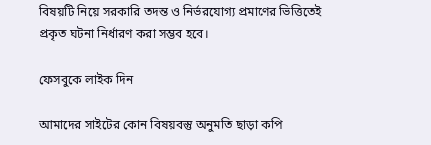বিষয়টি নিয়ে সরকারি তদন্ত ও নির্ভরযোগ্য প্রমাণের ভিত্তিতেই প্রকৃত ঘটনা নির্ধারণ করা সম্ভব হবে।

ফেসবুকে লাইক দিন

আমাদের সাইটের কোন বিষয়বস্তু অনুমতি ছাড়া কপি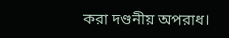করা দণ্ডনীয় অপরাধ।